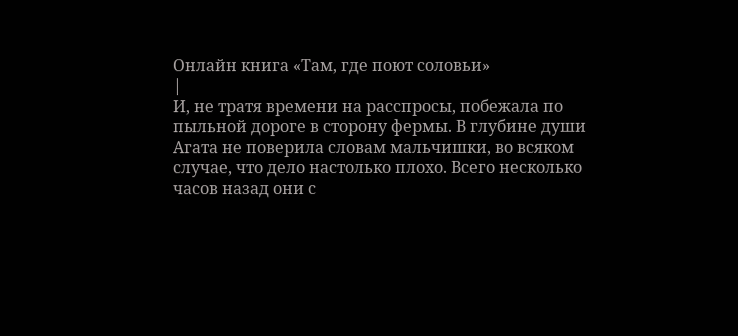Онлайн книга «Там, где поют соловьи»
|
И, не тратя времени на расспросы, побежала по пыльной дороге в сторону фермы. В глубине души Агата не поверила словам мальчишки, во всяком случае, что дело настолько плохо. Всего несколько часов назад они с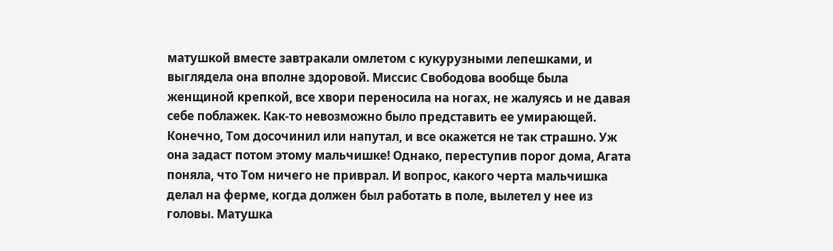матушкой вместе завтракали омлетом с кукурузными лепешками, и выглядела она вполне здоровой. Миссис Свободова вообще была женщиной крепкой, все хвори переносила на ногах, не жалуясь и не давая себе поблажек. Как-то невозможно было представить ее умирающей. Конечно, Том досочинил или напутал, и все окажется не так страшно. Уж она задаст потом этому мальчишке! Однако, переступив порог дома, Агата поняла, что Том ничего не приврал. И вопрос, какого черта мальчишка делал на ферме, когда должен был работать в поле, вылетел у нее из головы. Матушка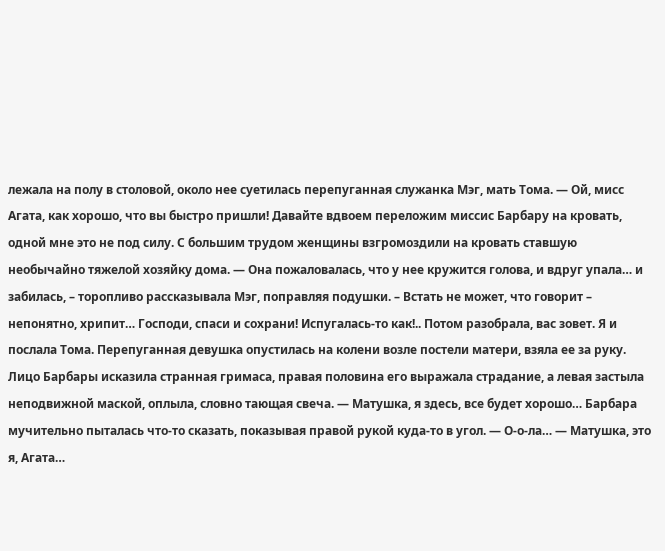лежала на полу в столовой, около нее суетилась перепуганная служанка Мэг, мать Тома. — Ой, мисс Агата, как хорошо, что вы быстро пришли! Давайте вдвоем переложим миссис Барбару на кровать, одной мне это не под силу. С большим трудом женщины взгромоздили на кровать ставшую необычайно тяжелой хозяйку дома. — Она пожаловалась, что у нее кружится голова, и вдруг упала… и забилась, – торопливо рассказывала Мэг, поправляя подушки. – Встать не может, что говорит – непонятно, хрипит… Господи, спаси и сохрани! Испугалась-то как!.. Потом разобрала, вас зовет. Я и послала Тома. Перепуганная девушка опустилась на колени возле постели матери, взяла ее за руку. Лицо Барбары исказила странная гримаса, правая половина его выражала страдание, а левая застыла неподвижной маской, оплыла, словно тающая свеча. — Матушка, я здесь, все будет хорошо… Барбара мучительно пыталась что-то сказать, показывая правой рукой куда-то в угол. — О-о-ла… — Матушка, это я, Агата…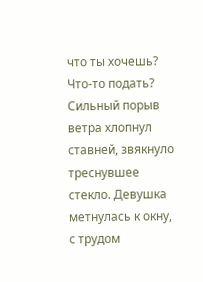что ты хочешь? Что-то подать? Сильный порыв ветра хлопнул ставней, звякнуло треснувшее стекло. Девушка метнулась к окну, с трудом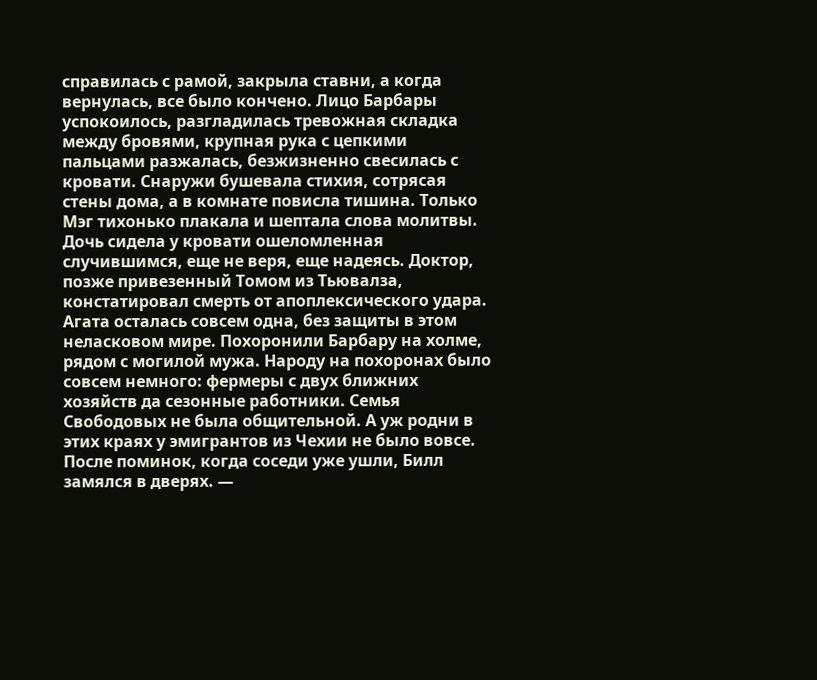справилась с рамой, закрыла ставни, а когда вернулась, все было кончено. Лицо Барбары успокоилось, разгладилась тревожная складка между бровями, крупная рука с цепкими пальцами разжалась, безжизненно свесилась с кровати. Снаружи бушевала стихия, сотрясая стены дома, а в комнате повисла тишина. Только Мэг тихонько плакала и шептала слова молитвы. Дочь сидела у кровати ошеломленная случившимся, еще не веря, еще надеясь. Доктор, позже привезенный Томом из Тьювалза, констатировал смерть от апоплексического удара. Агата осталась совсем одна, без защиты в этом неласковом мире. Похоронили Барбару на холме, рядом с могилой мужа. Народу на похоронах было совсем немного: фермеры с двух ближних хозяйств да сезонные работники. Семья Свободовых не была общительной. А уж родни в этих краях у эмигрантов из Чехии не было вовсе. После поминок, когда соседи уже ушли, Билл замялся в дверях. —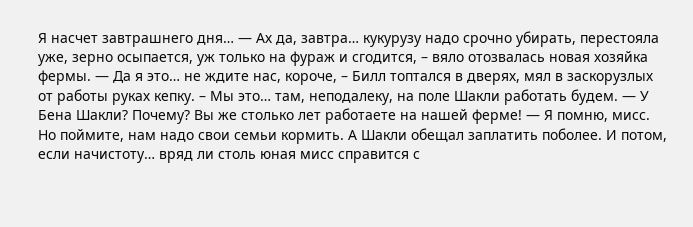Я насчет завтрашнего дня… — Ах да, завтра… кукурузу надо срочно убирать, перестояла уже, зерно осыпается, уж только на фураж и сгодится, – вяло отозвалась новая хозяйка фермы. — Да я это… не ждите нас, короче, – Билл топтался в дверях, мял в заскорузлых от работы руках кепку. – Мы это… там, неподалеку, на поле Шакли работать будем. — У Бена Шакли? Почему? Вы же столько лет работаете на нашей ферме! — Я помню, мисс. Но поймите, нам надо свои семьи кормить. А Шакли обещал заплатить поболее. И потом, если начистоту… вряд ли столь юная мисс справится с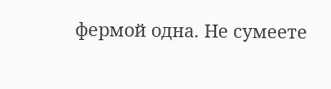фермой одна. Не сумеете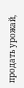продать урожай,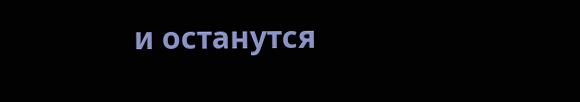и останутся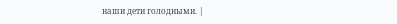наши дети голодными. |